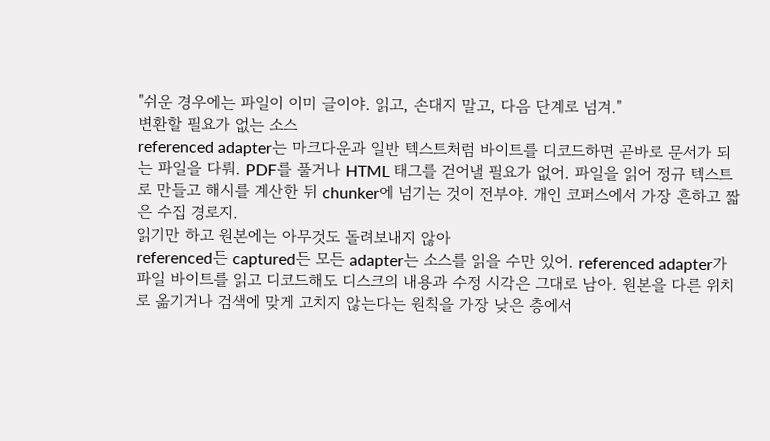"쉬운 경우에는 파일이 이미 글이야. 읽고, 손대지 말고, 다음 단계로 넘겨."
변환할 필요가 없는 소스
referenced adapter는 마크다운과 일반 텍스트처럼 바이트를 디코드하면 곧바로 문서가 되는 파일을 다뤄. PDF를 풀거나 HTML 태그를 걷어낼 필요가 없어. 파일을 읽어 정규 텍스트로 만들고 해시를 계산한 뒤 chunker에 넘기는 것이 전부야. 개인 코퍼스에서 가장 흔하고 짧은 수집 경로지.
읽기만 하고 원본에는 아무것도 돌려보내지 않아
referenced든 captured든 모든 adapter는 소스를 읽을 수만 있어. referenced adapter가 파일 바이트를 읽고 디코드해도 디스크의 내용과 수정 시각은 그대로 남아. 원본을 다른 위치로 옮기거나 검색에 맞게 고치지 않는다는 원칙을 가장 낮은 층에서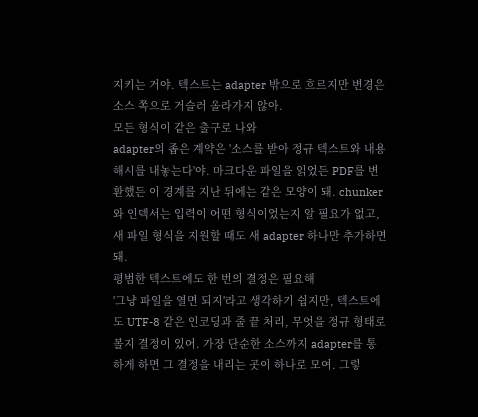지키는 거야. 텍스트는 adapter 밖으로 흐르지만 변경은 소스 쪽으로 거슬러 올라가지 않아.
모든 형식이 같은 출구로 나와
adapter의 좁은 계약은 '소스를 받아 정규 텍스트와 내용 해시를 내놓는다'야. 마크다운 파일을 읽었든 PDF를 변환했든 이 경계를 지난 뒤에는 같은 모양이 돼. chunker와 인덱서는 입력이 어떤 형식이었는지 알 필요가 없고, 새 파일 형식을 지원할 때도 새 adapter 하나만 추가하면 돼.
평범한 텍스트에도 한 번의 결정은 필요해
'그냥 파일을 열면 되지'라고 생각하기 쉽지만, 텍스트에도 UTF-8 같은 인코딩과 줄 끝 처리, 무엇을 정규 형태로 볼지 결정이 있어. 가장 단순한 소스까지 adapter를 통하게 하면 그 결정을 내리는 곳이 하나로 모여. 그렇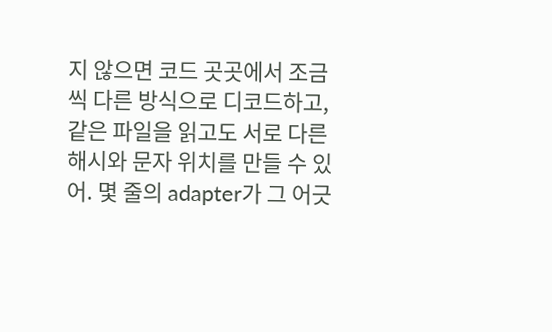지 않으면 코드 곳곳에서 조금씩 다른 방식으로 디코드하고, 같은 파일을 읽고도 서로 다른 해시와 문자 위치를 만들 수 있어. 몇 줄의 adapter가 그 어긋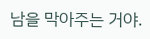남을 막아주는 거야.